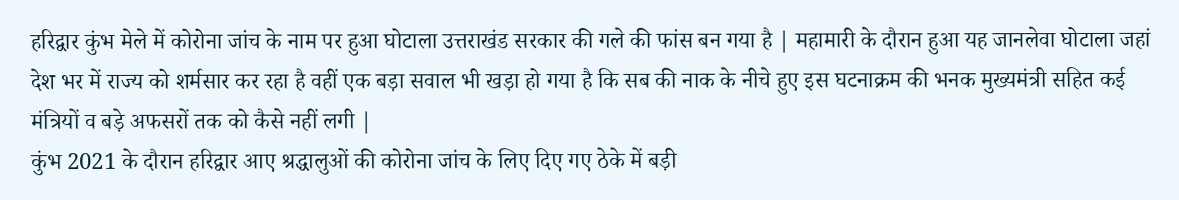हरिद्वार कुंभ मेले में कोरोना जांच के नाम पर हुआ घोटाला उत्तराखंड सरकार की गले की फांस बन गया है | महामारी के दौरान हुआ यह जानलेवा घोटाला जहां देश भर में राज्य को शर्मसार कर रहा है वहीं एक बड़ा सवाल भी खड़ा हो गया है कि सब की नाक के नीचे हुए इस घटनाक्रम की भनक मुख्यमंत्री सहित कई मंत्रियों व बड़े अफसरों तक को कैसे नहीं लगी |
कुंभ 2021 के दौरान हरिद्वार आए श्रद्धालुओं की कोरोना जांच के लिए दिए गए ठेके में बड़ी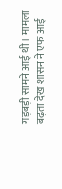गड़बड़ी सामने आई थी। मामला बढ़ता देख शासन ने एफ आई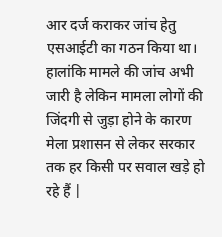आर दर्ज कराकर जांच हेतु एसआईटी का गठन किया था। हालांकि मामले की जांच अभी जारी है लेकिन मामला लोगों की जिंदगी से जुड़ा होने के कारण मेला प्रशासन से लेकर सरकार तक हर किसी पर सवाल खड़े हो रहे हैं |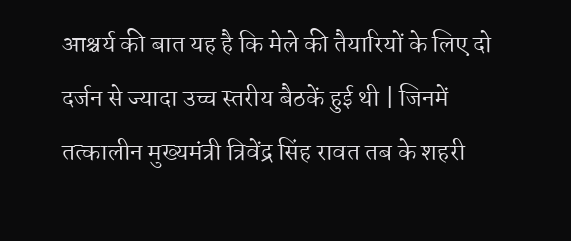आश्चर्य की बात यह है कि मेले की तैयारियों के लिए दो दर्जन से ज्यादा उच्च स्तरीय बैठकें हुई थी | जिनमें तत्कालीन मुख्यमंत्री त्रिवेंद्र सिंह रावत तब के शहरी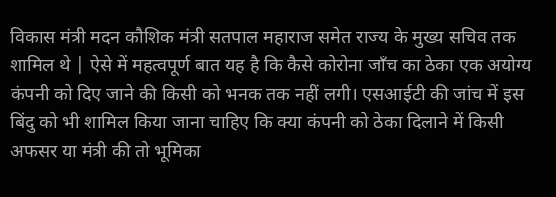विकास मंत्री मदन कौशिक मंत्री सतपाल महाराज समेत राज्य के मुख्य सचिव तक शामिल थे | ऐसे में महत्वपूर्ण बात यह है कि कैसे कोरोना जाँच का ठेका एक अयोग्य कंपनी को दिए जाने की किसी को भनक तक नहीं लगी। एसआईटी की जांच में इस बिंदु को भी शामिल किया जाना चाहिए कि क्या कंपनी को ठेका दिलाने में किसी अफसर या मंत्री की तो भूमिका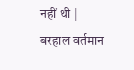नहीं थी |
बरहाल वर्तमान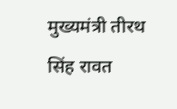मुख्यमंत्री तीरथ सिंह रावत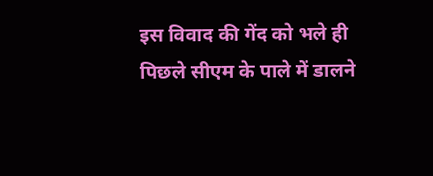इस विवाद की गेंद को भले ही पिछले सीएम के पाले में डालने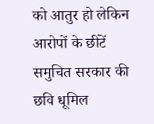को आतुर हो लेकिन आरोपों के छींटें समुचित सरकार की छवि धूमिल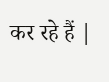कर रहे हैं |